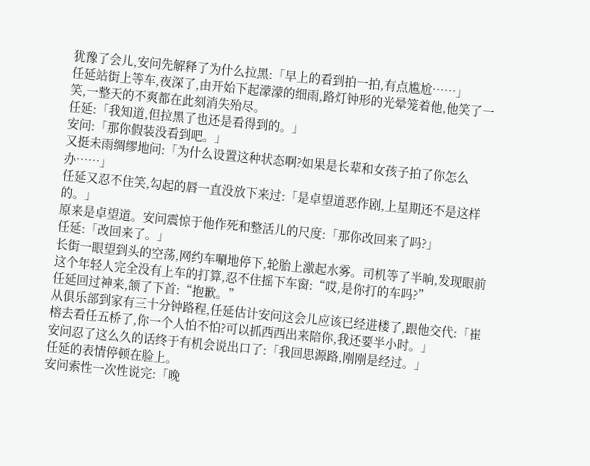犹豫了会儿,安问先解释了为什么拉黑:「早上的看到拍一拍,有点尴尬……」
任延站街上等车,夜深了,由开始下起濛濛的细雨,路灯钟形的光晕笼着他,他笑了一笑,一整天的不爽都在此刻消失殆尽。
任延:「我知道,但拉黑了也还是看得到的。」
安问:「那你假装没看到吧。」
又挺未雨绸缪地问:「为什么设置这种状态啊?如果是长辈和女孩子拍了你怎么办……」
任延又忍不住笑,勾起的唇一直没放下来过:「是卓望道恶作剧,上星期还不是这样的。」
原来是卓望道。安问震惊于他作死和整活儿的尺度:「那你改回来了吗?」
任延:「改回来了。」
长街一眼望到头的空荡,网约车唰地停下,轮胎上激起水雾。司机等了半晌,发现眼前这个年轻人完全没有上车的打算,忍不住摇下车窗:“哎,是你打的车吗?”
任延回过神来,颔了下首:“抱歉。”
从俱乐部到家有三十分钟路程,任延估计安问这会儿应该已经进楼了,跟他交代:「崔榕去看任五桥了,你一个人怕不怕?可以抓西西出来陪你,我还要半小时。」
安问忍了这么久的话终于有机会说出口了:「我回思源路,刚刚是经过。」
任延的表情停顿在脸上。
安问索性一次性说完:「晚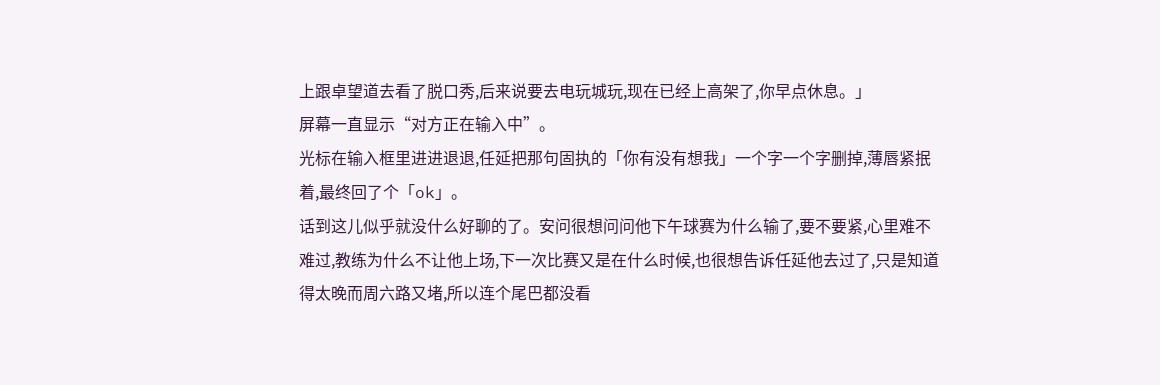上跟卓望道去看了脱口秀,后来说要去电玩城玩,现在已经上高架了,你早点休息。」
屏幕一直显示“对方正在输入中”。
光标在输入框里进进退退,任延把那句固执的「你有没有想我」一个字一个字删掉,薄唇紧抿着,最终回了个「ok」。
话到这儿似乎就没什么好聊的了。安问很想问问他下午球赛为什么输了,要不要紧,心里难不难过,教练为什么不让他上场,下一次比赛又是在什么时候,也很想告诉任延他去过了,只是知道得太晚而周六路又堵,所以连个尾巴都没看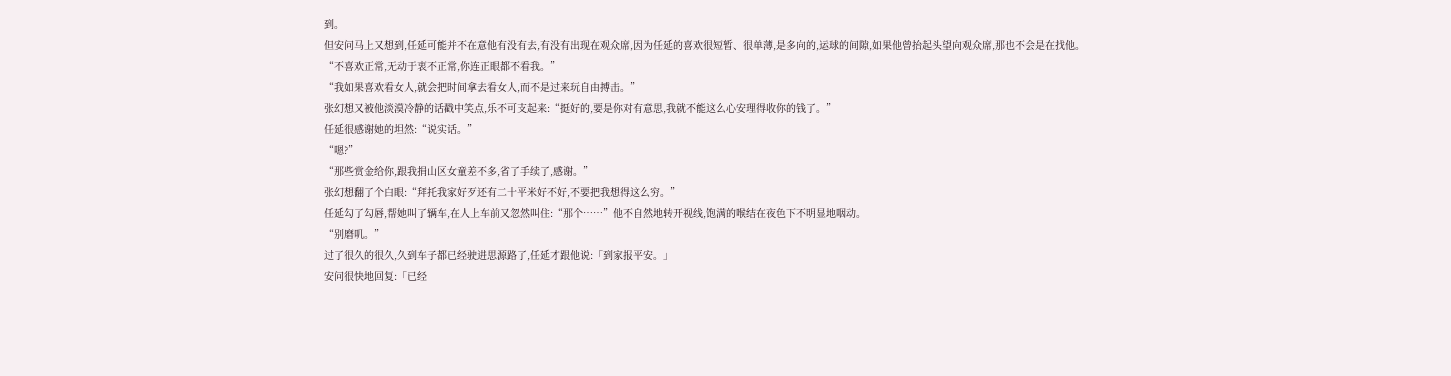到。
但安问马上又想到,任延可能并不在意他有没有去,有没有出现在观众席,因为任延的喜欢很短暂、很单薄,是多向的,运球的间隙,如果他曾抬起头望向观众席,那也不会是在找他。
“不喜欢正常,无动于衷不正常,你连正眼都不看我。”
“我如果喜欢看女人,就会把时间拿去看女人,而不是过来玩自由搏击。”
张幻想又被他淡漠冷静的话戳中笑点,乐不可支起来:“挺好的,要是你对有意思,我就不能这么心安理得收你的钱了。”
任延很感谢她的坦然:“说实话。”
“嗯?”
“那些赏金给你,跟我捐山区女童差不多,省了手续了,感谢。”
张幻想翻了个白眼:“拜托我家好歹还有二十平米好不好,不要把我想得这么穷。”
任延勾了勾唇,帮她叫了辆车,在人上车前又忽然叫住:“那个……”他不自然地转开视线,饱满的喉结在夜色下不明显地咽动。
“别磨叽。”
过了很久的很久,久到车子都已经驶进思源路了,任延才跟他说:「到家报平安。」
安问很快地回复:「已经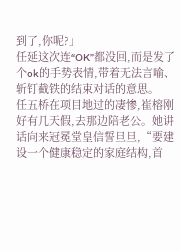到了,你呢?」
任延这次连“OK”都没回,而是发了个ok的手势表情,带着无法言喻、斩钉截铁的结束对话的意思。
任五桥在项目地过的凄惨,崔榕刚好有几天假,去那边陪老公。她讲话向来冠冕堂皇信誓旦旦,“要建设一个健康稳定的家庭结构,首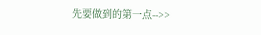先要做到的第一点-->>